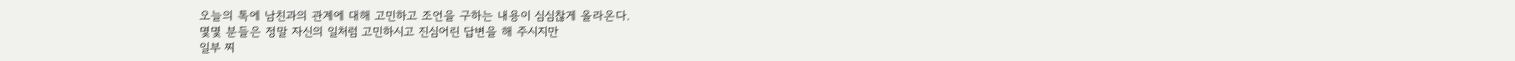오늘의 톡에 남친과의 관계에 대해 고민하고 조언을 구하는 내용이 심심찮게 올라온다.
몇몇 분들은 정말 자신의 일처럼 고민하시고 진심어린 답변을 해 주시지만
일부 찌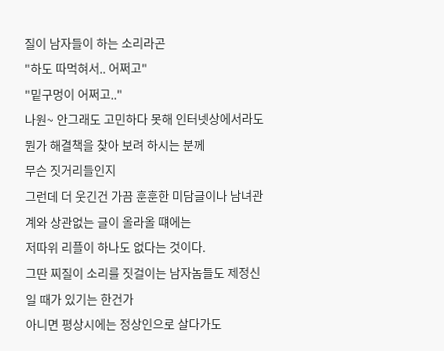질이 남자들이 하는 소리라곤
"하도 따먹혀서.. 어쩌고"
"밑구멍이 어쩌고.."
나원~ 안그래도 고민하다 못해 인터넷상에서라도 뭔가 해결책을 찾아 보려 하시는 분께
무슨 짓거리들인지
그런데 더 웃긴건 가끔 훈훈한 미담글이나 남녀관계와 상관없는 글이 올라올 떄에는
저따위 리플이 하나도 없다는 것이다.
그딴 찌질이 소리를 짓걸이는 남자놈들도 제정신일 때가 있기는 한건가
아니면 평상시에는 정상인으로 살다가도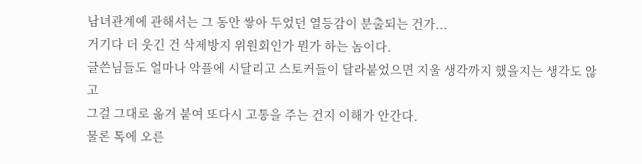남녀관계에 관해서는 그 동안 쌓아 두었던 열등감이 분출되는 건가...
거기다 더 웃긴 건 삭제방지 위원회인가 뭔가 하는 놈이다.
글쓴님들도 얼마나 악플에 시달리고 스토커들이 달라붙었으면 지울 생각까지 했을지는 생각도 않고
그걸 그대로 옮겨 붙여 또다시 고통을 주는 건지 이해가 안간다.
물론 톡에 오른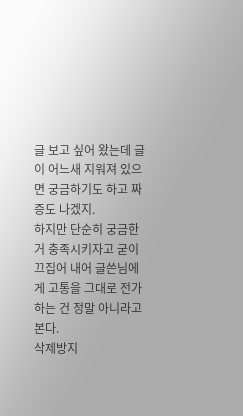글 보고 싶어 왔는데 글이 어느새 지워져 있으면 궁금하기도 하고 짜증도 나겠지.
하지만 단순히 궁금한거 충족시키자고 굳이 끄집어 내어 글쓴님에게 고통을 그대로 전가하는 건 정말 아니라고 본다.
삭제방지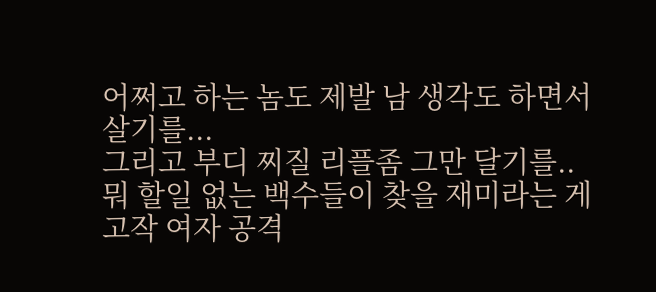어쩌고 하는 놈도 제발 남 생각도 하면서 살기를...
그리고 부디 찌질 리플좀 그만 달기를..
뭐 할일 없는 백수들이 찾을 재미라는 게 고작 여자 공격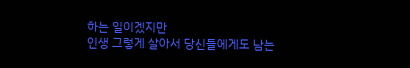하는 일이겠지만
인생 그렇게 살아서 당신들에게도 남는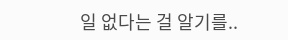일 없다는 걸 알기를..